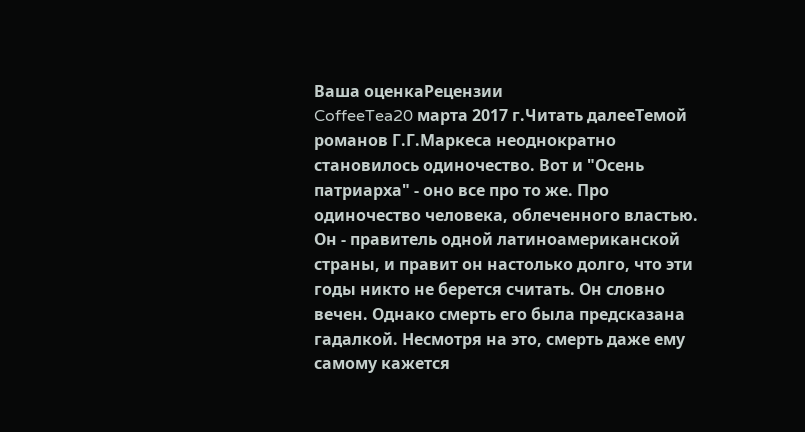Ваша оценкаРецензии
CoffeeTea20 марта 2017 г.Читать далееТемой романов Г.Г.Маркеса неоднократно становилось одиночество. Вот и "Осень патриарха" - оно все про то же. Про одиночество человека, облеченного властью. Он - правитель одной латиноамериканской страны, и правит он настолько долго, что эти годы никто не берется считать. Он словно вечен. Однако смерть его была предсказана гадалкой. Несмотря на это, смерть даже ему самому кажется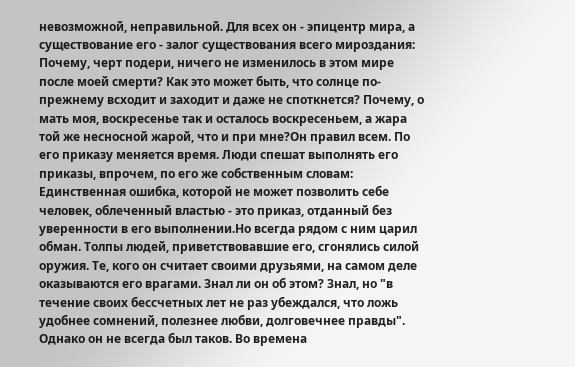невозможной, неправильной. Для всех он - эпицентр мира, а существование его - залог существования всего мироздания:
Почему, черт подери, ничего не изменилось в этом мире после моей смерти? Как это может быть, что солнце по-прежнему всходит и заходит и даже не споткнется? Почему, о мать моя, воскресенье так и осталось воскресеньем, а жара той же несносной жарой, что и при мне?Он правил всем. По его приказу меняется время. Люди спешат выполнять его приказы, впрочем, по его же собственным словам:
Единственная ошибка, которой не может позволить себе человек, облеченный властью - это приказ, отданный без уверенности в его выполнении.Но всегда рядом с ним царил обман. Толпы людей, приветствовавшие его, сгонялись силой оружия. Те, кого он считает своими друзьями, на самом деле оказываются его врагами. Знал ли он об этом? Знал, но "в течение своих бессчетных лет не раз убеждался, что ложь удобнее сомнений, полезнее любви, долговечнее правды".
Однако он не всегда был таков. Во времена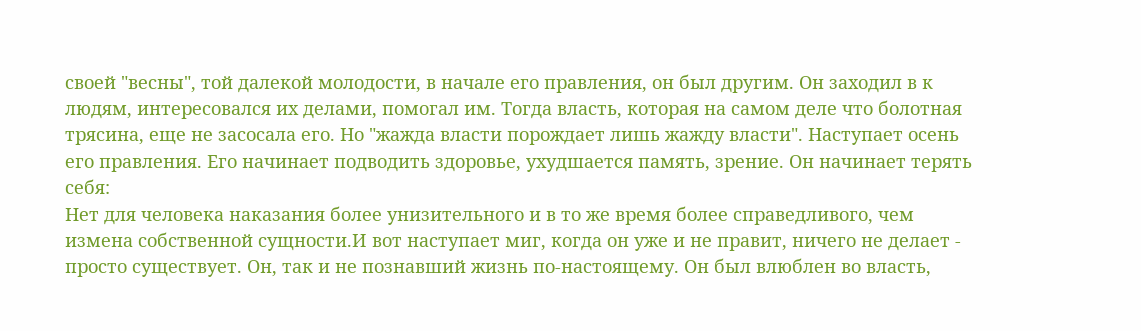своей "весны", той далекой молодости, в начале его правления, он был другим. Он заходил в к людям, интересовался их делами, помогал им. Тогда власть, которая на самом деле что болотная трясина, еще не засосала его. Но "жажда власти порождает лишь жажду власти". Наступает осень его правления. Его начинает подводить здоровье, ухудшается память, зрение. Он начинает терять себя:
Нет для человека наказания более унизительного и в то же время более справедливого, чем измена собственной сущности.И вот наступает миг, когда он уже и не правит, ничего не делает - просто существует. Он, так и не познавший жизнь по-настоящему. Он был влюблен во власть,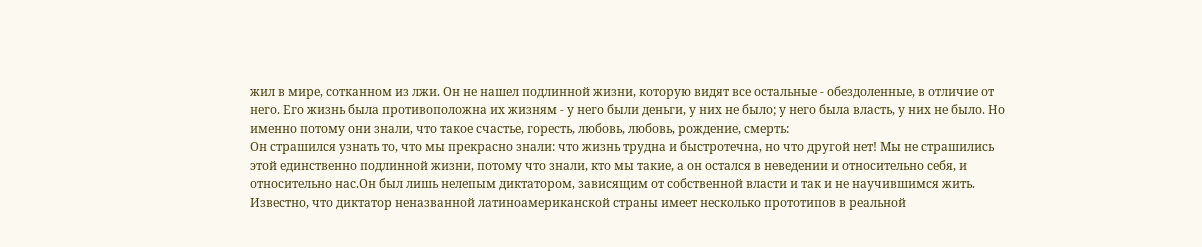жил в мире, сотканном из лжи. Он не нашел подлинной жизни, которую видят все остальные - обездоленные, в отличие от него. Его жизнь была противоположна их жизням - у него были деньги, у них не было; у него была власть, у них не было. Но именно потому они знали, что такое счастье, горесть, любовь, любовь, рождение, смерть:
Он страшился узнать то, что мы прекрасно знали: что жизнь трудна и быстротечна, но что другой нет! Мы не страшились этой единственно подлинной жизни, потому что знали, кто мы такие, а он остался в неведении и относительно себя, и относительно нас.Он был лишь нелепым диктатором, зависящим от собственной власти и так и не научившимся жить.
Известно, что диктатор неназванной латиноамериканской страны имеет несколько прототипов в реальной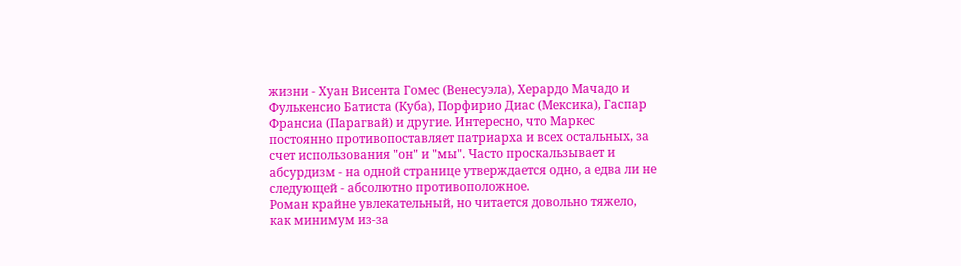жизни - Хуан Висента Гомес (Венесуэла), Херардо Мачадо и Фулькенсио Батиста (Куба), Порфирио Диас (Мексика), Гаспар Франсиа (Парагвай) и другие. Интересно, что Маркес постоянно противопоставляет патриарха и всех остальных, за счет использования "он" и "мы". Часто проскальзывает и абсурдизм - на одной странице утверждается одно, а едва ли не следующей - абсолютно противоположное.
Роман крайне увлекательный, но читается довольно тяжело, как минимум из-за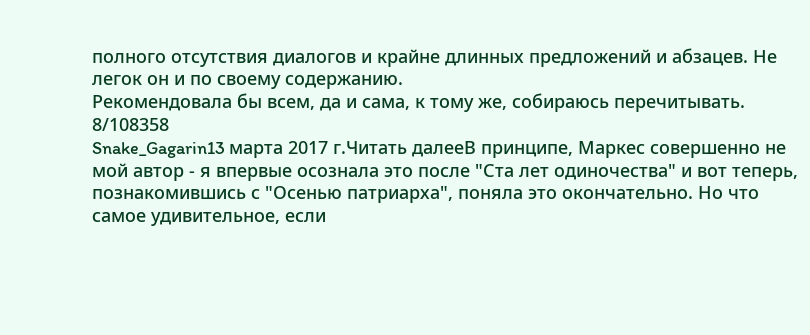полного отсутствия диалогов и крайне длинных предложений и абзацев. Не легок он и по своему содержанию.
Рекомендовала бы всем, да и сама, к тому же, собираюсь перечитывать.
8/108358
Snake_Gagarin13 марта 2017 г.Читать далееВ принципе, Маркес совершенно не мой автор - я впервые осознала это после "Ста лет одиночества" и вот теперь, познакомившись с "Осенью патриарха", поняла это окончательно. Но что самое удивительное, если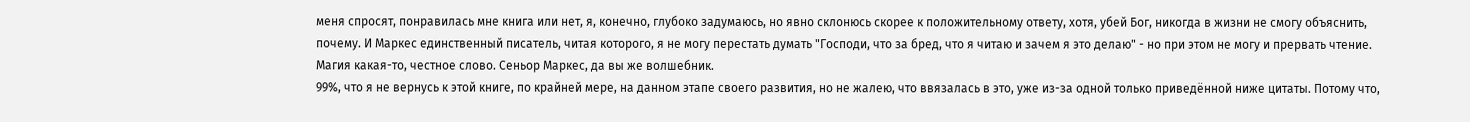меня спросят, понравилась мне книга или нет, я, конечно, глубоко задумаюсь, но явно склонюсь скорее к положительному ответу, хотя, убей Бог, никогда в жизни не смогу объяснить, почему. И Маркес единственный писатель, читая которого, я не могу перестать думать "Господи, что за бред, что я читаю и зачем я это делаю" - но при этом не могу и прервать чтение. Магия какая-то, честное слово. Сеньор Маркес, да вы же волшебник.
99%, что я не вернусь к этой книге, по крайней мере, на данном этапе своего развития, но не жалею, что ввязалась в это, уже из-за одной только приведённой ниже цитаты. Потому что,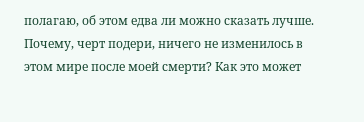полагаю, об этом едва ли можно сказать лучше.
Почему, черт подери, ничего не изменилось в этом мире после моей смерти? Как это может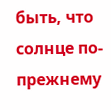быть, что солнце по-прежнему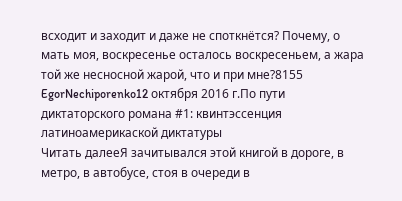всходит и заходит и даже не споткнётся? Почему, о мать моя, воскресенье осталось воскресеньем, а жара той же несносной жарой, что и при мне?8155
EgorNechiporenko12 октября 2016 г.По пути диктаторского романа #1: квинтэссенция латиноамерикаской диктатуры
Читать далееЯ зачитывался этой книгой в дороге, в метро, в автобусе, стоя в очереди в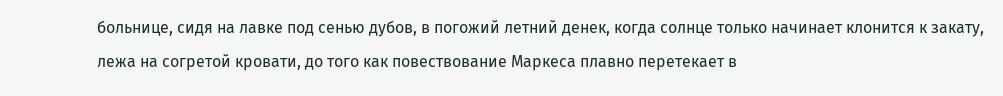больнице, сидя на лавке под сенью дубов, в погожий летний денек, когда солнце только начинает клонится к закату, лежа на согретой кровати, до того как повествование Маркеса плавно перетекает в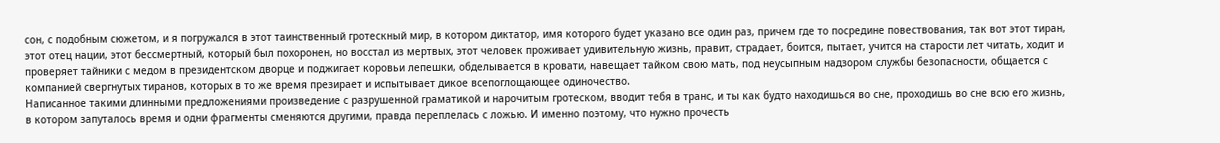сон, с подобным сюжетом, и я погружался в этот таинственный гротескный мир, в котором диктатор, имя которого будет указано все один раз, причем где то посредине повествования, так вот этот тиран, этот отец нации, этот бессмертный, который был похоронен, но восстал из мертвых, этот человек проживает удивительную жизнь, правит, страдает, боится, пытает, учится на старости лет читать, ходит и проверяет тайники с медом в президентском дворце и поджигает коровьи лепешки, обделывается в кровати, навещает тайком свою мать, под неусыпным надзором службы безопасности, общается с компанией свергнутых тиранов, которых в то же время презирает и испытывает дикое всепоглощающее одиночество.
Написанное такими длинными предложениями произведение с разрушенной граматикой и нарочитым гротеском, вводит тебя в транс, и ты как будто находишься во сне, проходишь во сне всю его жизнь, в котором запуталось время и одни фрагменты сменяются другими, правда переплелась с ложью. И именно поэтому, что нужно прочесть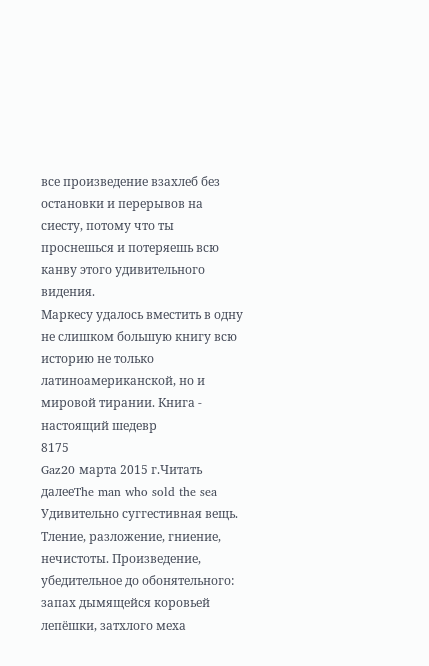все произведение взахлеб без остановки и перерывов на сиесту, потому что ты проснешься и потеряешь всю канву этого удивительного видения.
Маркесу удалось вместить в одну не слишком большую книгу всю историю не только латиноамериканской, но и мировой тирании. Книга - настоящий шедевр
8175
Gaz20 марта 2015 г.Читать далееThe man who sold the sea
Удивительно суггестивная вещь. Тление, разложение, гниение, нечистоты. Произведение, убедительное до обонятельного: запах дымящейся коровьей лепёшки, затхлого меха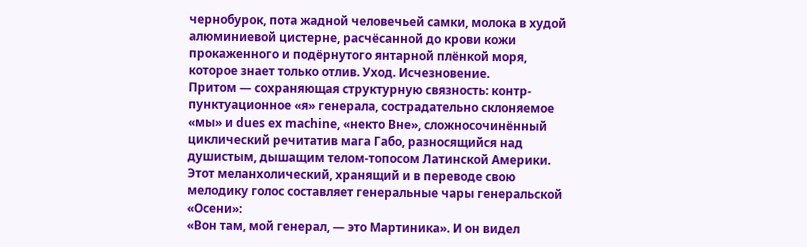чернобурок, пота жадной человечьей самки, молока в худой алюминиевой цистерне, расчёсанной до крови кожи прокаженного и подёрнутого янтарной плёнкой моря, которое знает только отлив. Уход. Исчезновение.
Притом — сохраняющая структурную связность: контр-пунктуационное «я» генерала, сострадательно склоняемое «мы» и dues ex machine, «некто Вне», сложносочинённый циклический речитатив мага Габо, разносящийся над душистым, дышащим телом-топосом Латинской Америки. Этот меланхолический, хранящий и в переводе свою мелодику голос составляет генеральные чары генеральской «Осени»:
«Вон там, мой генерал, — это Мартиника». И он видел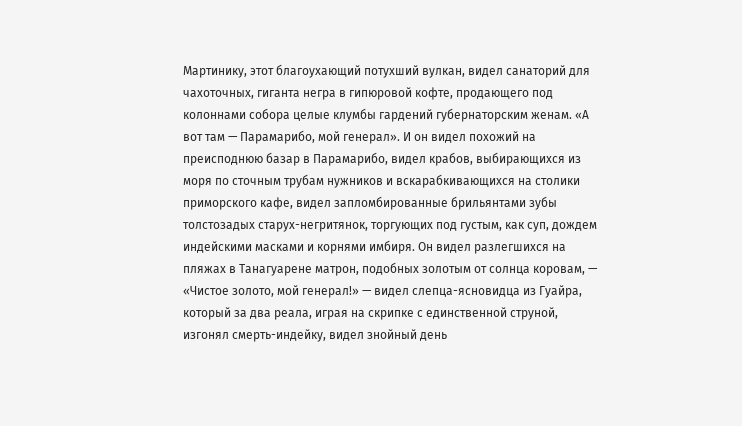Мартинику, этот благоухающий потухший вулкан, видел санаторий для чахоточных, гиганта негра в гипюровой кофте, продающего под колоннами собора целые клумбы гардений губернаторским женам. «А вот там — Парамарибо, мой генерал». И он видел похожий на преисподнюю базар в Парамарибо, видел крабов, выбирающихся из моря по сточным трубам нужников и вскарабкивающихся на столики приморского кафе, видел запломбированные брильянтами зубы толстозадых старух-негритянок, торгующих под густым, как суп, дождем индейскими масками и корнями имбиря. Он видел разлегшихся на пляжах в Танагуарене матрон, подобных золотым от солнца коровам, — «Чистое золото, мой генерал!» — видел слепца-ясновидца из Гуайра, который за два реала, играя на скрипке с единственной струной, изгонял смерть-индейку, видел знойный день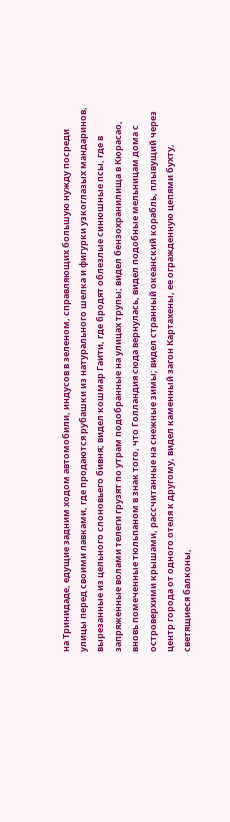на Тринидаде, едущие задним ходом автомобили, индусов в зеленом, справляющих большую нужду посреди улицы перед своими лавками, где продаются рубашки из натурального шелка и фигурки узкоглазых мандаринов, вырезанные из цельного слоновьего бивня; видел кошмар Гаити, где бродят облезлые синюшные псы, где в запряженные волами телеги грузят по утрам подобранные на улицах трупы; видел бензохранилища в Кюрасао, вновь помеченные тюльпаном в знак того, что Голландия сюда вернулась, видел подобные мельницам дома с островерхими крышами, рассчитанные на снежные зимы; видел странный океанский корабль, плывущий через центр города от одного отеля к другому, видел каменный загон Картахены, ее огражденную цепями бухту, светящиеся балконы,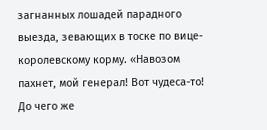загнанных лошадей парадного выезда, зевающих в тоске по вице-королевскому корму. «Навозом пахнет, мой генерал! Вот чудеса-то! До чего же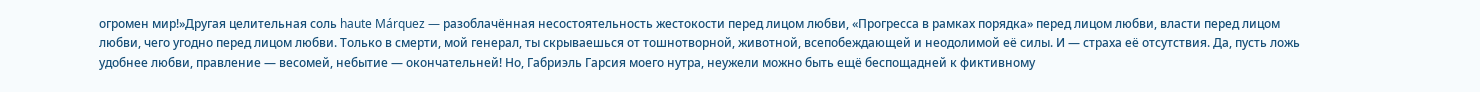огромен мир!»Другая целительная соль haute Márquez — разоблачённая несостоятельность жестокости перед лицом любви, «Прогресса в рамках порядка» перед лицом любви, власти перед лицом любви, чего угодно перед лицом любви. Только в смерти, мой генерал, ты скрываешься от тошнотворной, животной, всепобеждающей и неодолимой её силы. И — страха её отсутствия. Да, пусть ложь удобнее любви, правление — весомей, небытие — окончательней! Но, Габриэль Гарсия моего нутра, неужели можно быть ещё беспощадней к фиктивному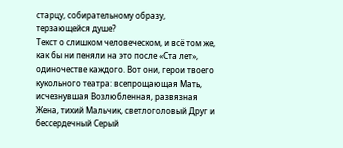старцу, собирательному образу, терзающейся душе?
Текст о слишком человеческом, и всё том же, как бы ни пеняли на это после «Ста лет», одиночестве каждого. Вот они, герои твоего кукольного театра: всепрощающая Мать, исчезнувшая Возлюбленная, развязная Жена, тихий Мальчик, светлоголовый Друг и бессердечный Серый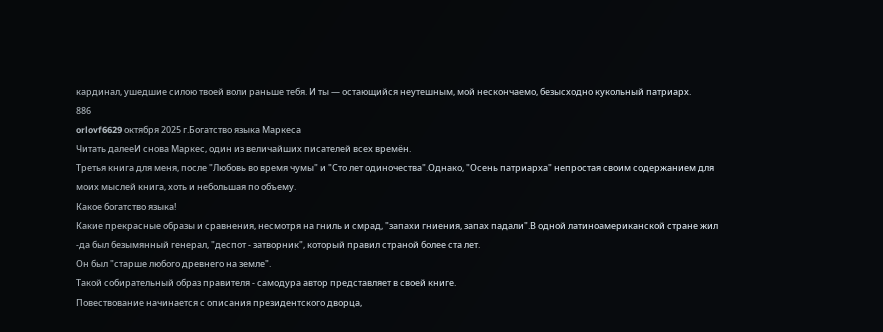кардинал, ушедшие силою твоей воли раньше тебя. И ты — остающийся неутешным, мой нескончаемо, безысходно кукольный патриарх.
886
orlovf6629 октября 2025 г.Богатство языка Маркеса
Читать далееИ снова Маркес, один из величайших писателей всех времён.
Третья книга для меня, после "Любовь во время чумы" и "Сто лет одиночества".Однако, "Осень патриарха" непростая своим содержанием для моих мыслей книга, хоть и небольшая по объему.
Какое богатство языка!
Какие прекрасные образы и сравнения, несмотря на гниль и смрад, "запахи гниения, запах падали".В одной латиноамериканской стране жил -да был безымянный генерал, "деспот - затворник", который правил страной более ста лет.
Он был "старше любого древнего на земле".
Такой собирательный образ правителя - самодура автор представляет в своей книге.
Повествование начинается с описания президентского дворца,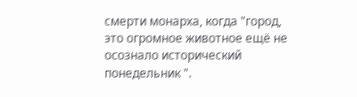смерти монарха, когда "город, это огромное животное ещё не осознало исторический понедельник ".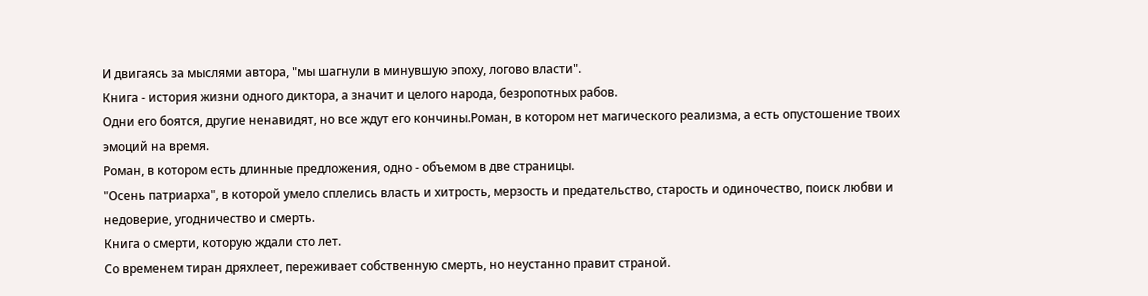И двигаясь за мыслями автора, "мы шагнули в минувшую эпоху, логово власти".
Книга - история жизни одного диктора, а значит и целого народа, безропотных рабов.
Одни его боятся, другие ненавидят, но все ждут его кончины.Роман, в котором нет магического реализма, а есть опустошение твоих эмоций на время.
Роман, в котором есть длинные предложения, одно - объемом в две страницы.
"Осень патриарха", в которой умело сплелись власть и хитрость, мерзость и предательство, старость и одиночество, поиск любви и недоверие, угодничество и смерть.
Книга о смерти, которую ждали сто лет.
Со временем тиран дряхлеет, переживает собственную смерть, но неустанно правит страной.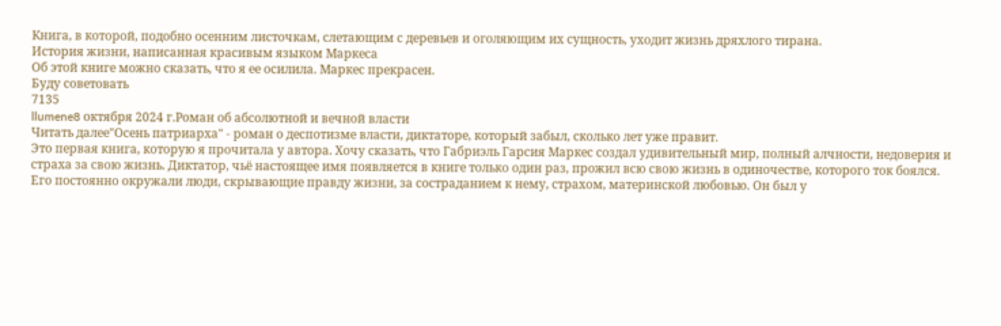Книга, в которой, подобно осенним листочкам, слетающим с деревьев и оголяющим их сущность, уходит жизнь дряхлого тирана.
История жизни, написанная красивым языком Маркеса
Об этой книге можно сказать, что я ее осилила. Маркес прекрасен.
Буду советовать
7135
llumene8 октября 2024 г.Роман об абсолютной и вечной власти
Читать далее"Осень патриарха" - роман о деспотизме власти, диктаторе, который забыл, сколько лет уже правит.
Это первая книга, которую я прочитала у автора. Хочу сказать, что Габриэль Гарсия Маркес создал удивительный мир, полный алчности, недоверия и страха за свою жизнь. Диктатор, чьё настоящее имя появляется в книге только один раз, прожил всю свою жизнь в одиночестве, которого ток боялся. Его постоянно окружали люди, скрывающие правду жизни, за состраданием к нему, страхом, материнской любовью. Он был у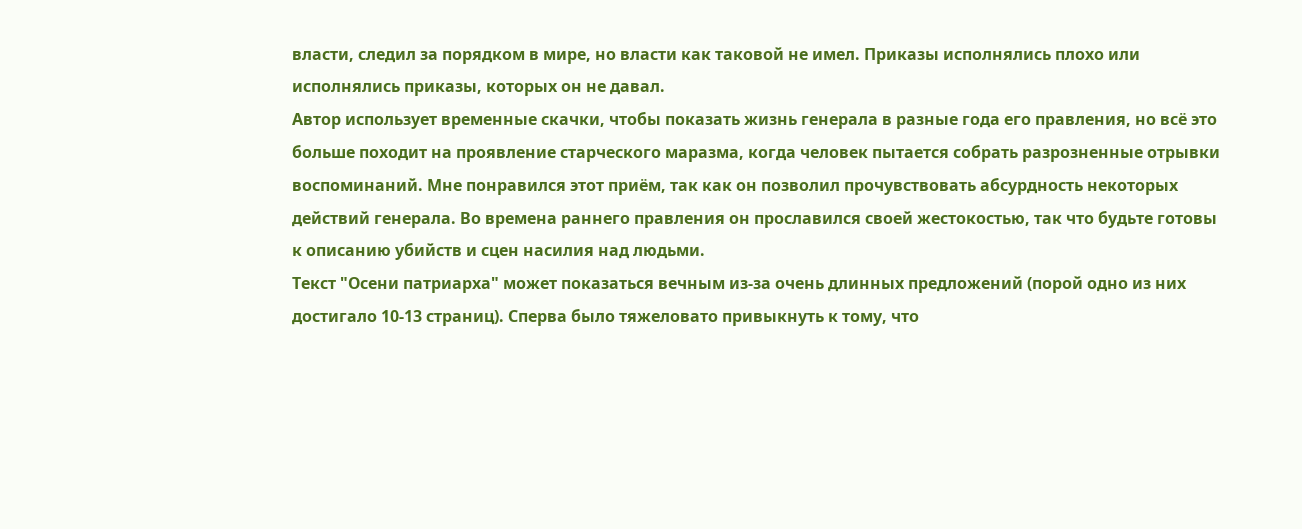власти, следил за порядком в мире, но власти как таковой не имел. Приказы исполнялись плохо или исполнялись приказы, которых он не давал.
Автор использует временные скачки, чтобы показать жизнь генерала в разные года его правления, но всё это больше походит на проявление старческого маразма, когда человек пытается собрать разрозненные отрывки воспоминаний. Мне понравился этот приём, так как он позволил прочувствовать абсурдность некоторых действий генерала. Во времена раннего правления он прославился своей жестокостью, так что будьте готовы к описанию убийств и сцен насилия над людьми.
Текст "Осени патриарха" может показаться вечным из-за очень длинных предложений (порой одно из них достигало 10-13 страниц). Сперва было тяжеловато привыкнуть к тому, что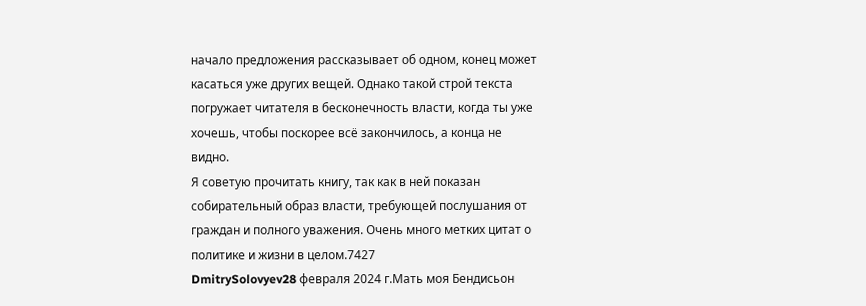начало предложения рассказывает об одном, конец может касаться уже других вещей. Однако такой строй текста погружает читателя в бесконечность власти, когда ты уже хочешь, чтобы поскорее всё закончилось, а конца не видно.
Я советую прочитать книгу, так как в ней показан собирательный образ власти, требующей послушания от граждан и полного уважения. Очень много метких цитат о политике и жизни в целом.7427
DmitrySolovyev28 февраля 2024 г.Мать моя Бендисьон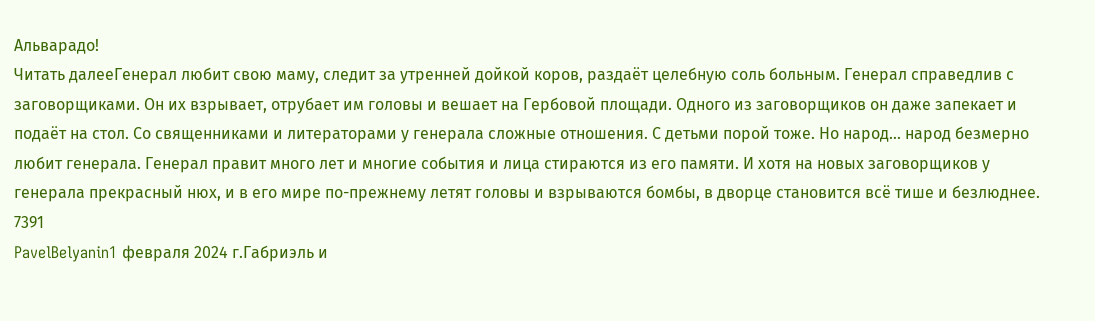Альварадо!
Читать далееГенерал любит свою маму, следит за утренней дойкой коров, раздаёт целебную соль больным. Генерал справедлив с заговорщиками. Он их взрывает, отрубает им головы и вешает на Гербовой площади. Одного из заговорщиков он даже запекает и подаёт на стол. Со священниками и литераторами у генерала сложные отношения. С детьми порой тоже. Но народ... народ безмерно любит генерала. Генерал правит много лет и многие события и лица стираются из его памяти. И хотя на новых заговорщиков у генерала прекрасный нюх, и в его мире по-прежнему летят головы и взрываются бомбы, в дворце становится всё тише и безлюднее.
7391
PavelBelyanin1 февраля 2024 г.Габриэль и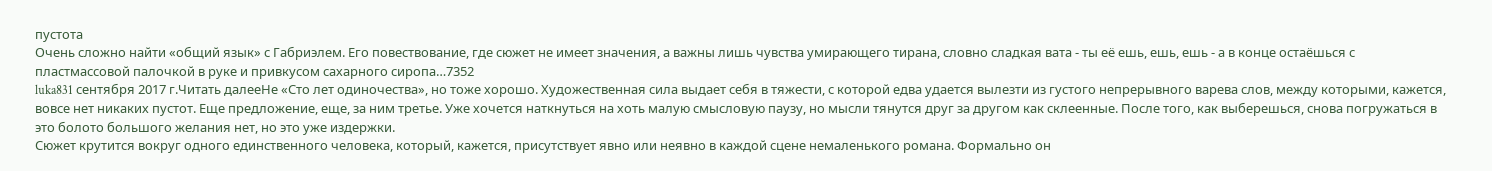пустота
Очень сложно найти «общий язык» с Габриэлем. Его повествование, где сюжет не имеет значения, а важны лишь чувства умирающего тирана, словно сладкая вата - ты её ешь, ешь, ешь - а в конце остаёшься с пластмассовой палочкой в руке и привкусом сахарного сиропа…7352
luka831 сентября 2017 г.Читать далееНе «Сто лет одиночества», но тоже хорошо. Художественная сила выдает себя в тяжести, с которой едва удается вылезти из густого непрерывного варева слов, между которыми, кажется, вовсе нет никаких пустот. Еще предложение, еще, за ним третье. Уже хочется наткнуться на хоть малую смысловую паузу, но мысли тянутся друг за другом как склеенные. После того, как выберешься, снова погружаться в это болото большого желания нет, но это уже издержки.
Сюжет крутится вокруг одного единственного человека, который, кажется, присутствует явно или неявно в каждой сцене немаленького романа. Формально он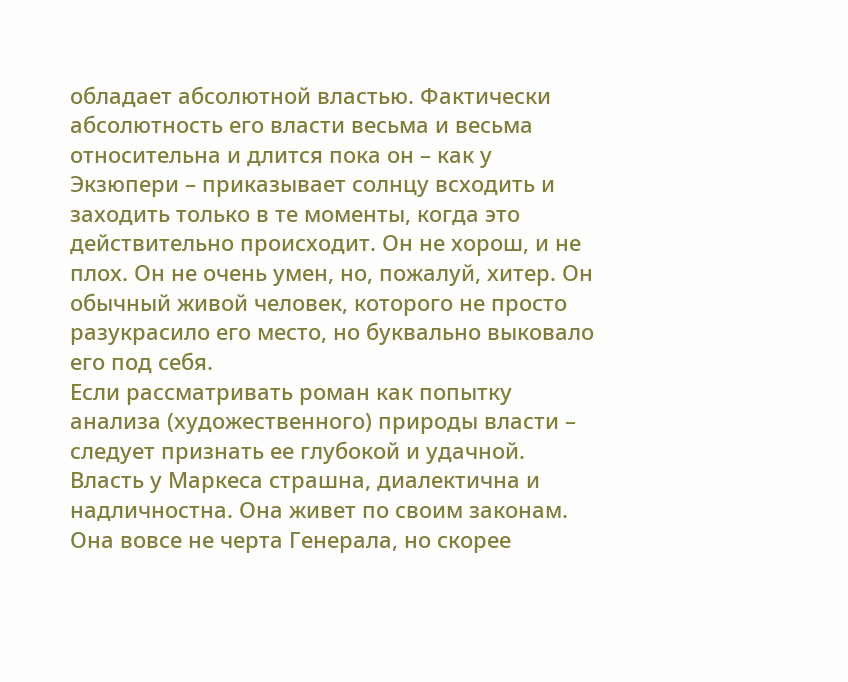обладает абсолютной властью. Фактически абсолютность его власти весьма и весьма относительна и длится пока он – как у Экзюпери – приказывает солнцу всходить и заходить только в те моменты, когда это действительно происходит. Он не хорош, и не плох. Он не очень умен, но, пожалуй, хитер. Он обычный живой человек, которого не просто разукрасило его место, но буквально выковало его под себя.
Если рассматривать роман как попытку анализа (художественного) природы власти – следует признать ее глубокой и удачной. Власть у Маркеса страшна, диалектична и надличностна. Она живет по своим законам. Она вовсе не черта Генерала, но скорее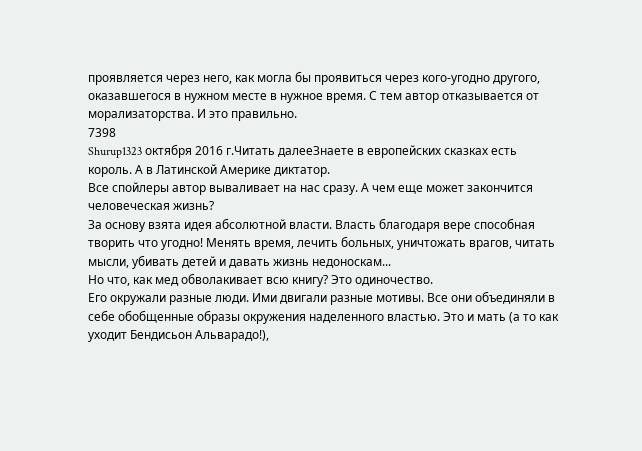проявляется через него, как могла бы проявиться через кого-угодно другого, оказавшегося в нужном месте в нужное время. С тем автор отказывается от морализаторства. И это правильно.
7398
Shurup1323 октября 2016 г.Читать далееЗнаете в европейских сказках есть король. А в Латинской Америке диктатор.
Все спойлеры автор вываливает на нас сразу. А чем еще может закончится человеческая жизнь?
За основу взята идея абсолютной власти. Власть благодаря вере способная творить что угодно! Менять время, лечить больных, уничтожать врагов, читать мысли, убивать детей и давать жизнь недоноскам...
Но что, как мед обволакивает всю книгу? Это одиночество.
Его окружали разные люди. Ими двигали разные мотивы. Все они объединяли в себе обобщенные образы окружения наделенного властью. Это и мать (а то как уходит Бендисьон Альварадо!),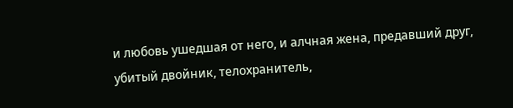и любовь ушедшая от него, и алчная жена, предавший друг, убитый двойник, телохранитель,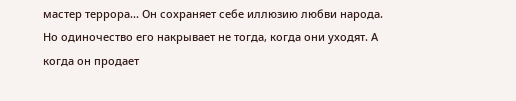мастер террора... Он сохраняет себе иллюзию любви народа.
Но одиночество его накрывает не тогда, когда они уходят. А когда он продает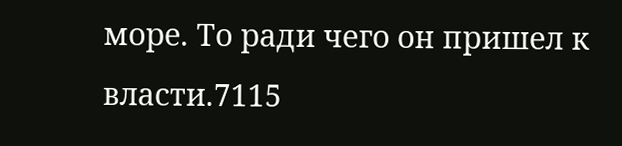море. То ради чего он пришел к власти.7115